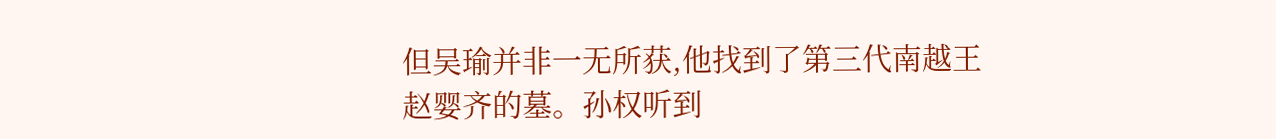但吴瑜并非一无所获,他找到了第三代南越王赵婴齐的墓。孙权听到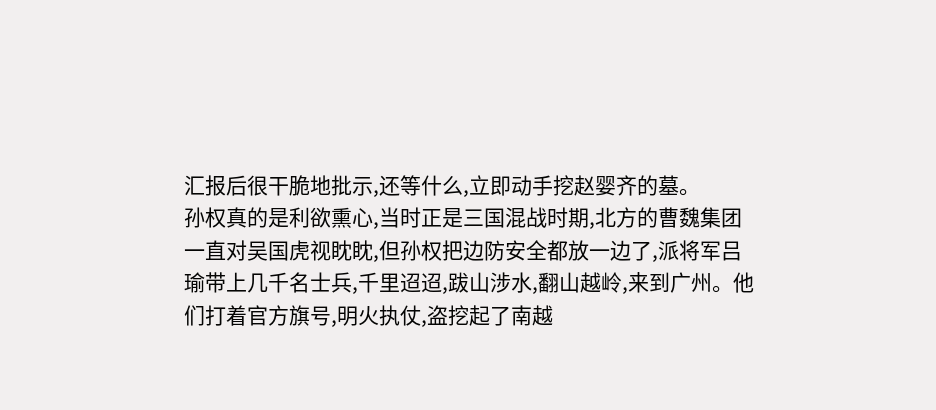汇报后很干脆地批示,还等什么,立即动手挖赵婴齐的墓。
孙权真的是利欲熏心,当时正是三国混战时期,北方的曹魏集团一直对吴国虎视眈眈,但孙权把边防安全都放一边了,派将军吕瑜带上几千名士兵,千里迢迢,跋山涉水,翻山越岭,来到广州。他们打着官方旗号,明火执仗,盗挖起了南越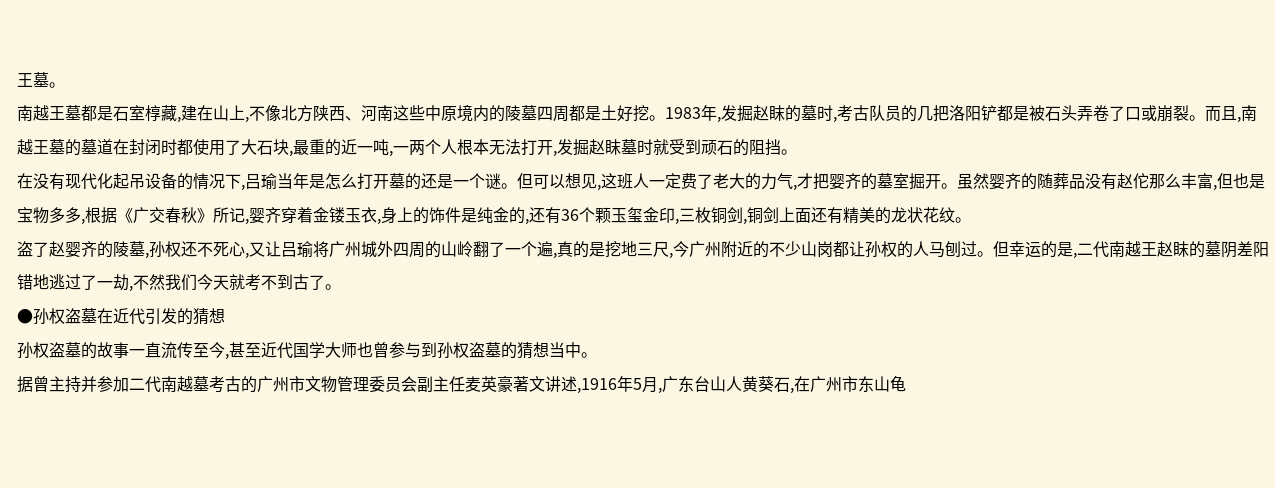王墓。
南越王墓都是石室椁藏,建在山上,不像北方陕西、河南这些中原境内的陵墓四周都是土好挖。1983年,发掘赵眜的墓时,考古队员的几把洛阳铲都是被石头弄卷了口或崩裂。而且,南越王墓的墓道在封闭时都使用了大石块,最重的近一吨,一两个人根本无法打开,发掘赵眜墓时就受到顽石的阻挡。
在没有现代化起吊设备的情况下,吕瑜当年是怎么打开墓的还是一个谜。但可以想见,这班人一定费了老大的力气,才把婴齐的墓室掘开。虽然婴齐的随葬品没有赵佗那么丰富,但也是宝物多多,根据《广交春秋》所记,婴齐穿着金镂玉衣,身上的饰件是纯金的,还有36个颗玉玺金印,三枚铜剑,铜剑上面还有精美的龙状花纹。
盗了赵婴齐的陵墓,孙权还不死心,又让吕瑜将广州城外四周的山岭翻了一个遍,真的是挖地三尺,今广州附近的不少山岗都让孙权的人马刨过。但幸运的是,二代南越王赵眜的墓阴差阳错地逃过了一劫,不然我们今天就考不到古了。
●孙权盗墓在近代引发的猜想
孙权盗墓的故事一直流传至今,甚至近代国学大师也曾参与到孙权盗墓的猜想当中。
据曾主持并参加二代南越墓考古的广州市文物管理委员会副主任麦英豪著文讲述,1916年5月,广东台山人黄葵石,在广州市东山龟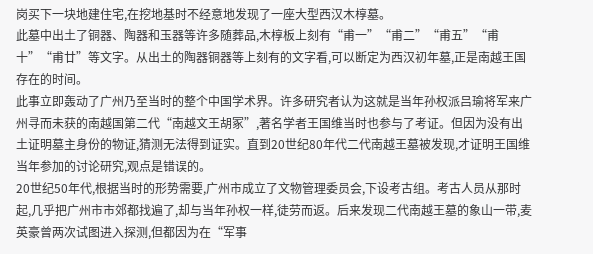岗买下一块地建住宅,在挖地基时不经意地发现了一座大型西汉木椁墓。
此墓中出土了铜器、陶器和玉器等许多随葬品,木椁板上刻有“甫一”“甫二”“甫五”“甫十”“甫廿”等文字。从出土的陶器铜器等上刻有的文字看,可以断定为西汉初年墓,正是南越王国存在的时间。
此事立即轰动了广州乃至当时的整个中国学术界。许多研究者认为这就是当年孙权派吕瑜将军来广州寻而未获的南越国第二代“南越文王胡冢”,著名学者王国维当时也参与了考证。但因为没有出土证明墓主身份的物证,猜测无法得到证实。直到20世纪80年代二代南越王墓被发现,才证明王国维当年参加的讨论研究,观点是错误的。
20世纪50年代,根据当时的形势需要,广州市成立了文物管理委员会,下设考古组。考古人员从那时起,几乎把广州市市郊都找遍了,却与当年孙权一样,徒劳而返。后来发现二代南越王墓的象山一带,麦英豪曾两次试图进入探测,但都因为在“军事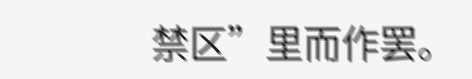禁区”里而作罢。